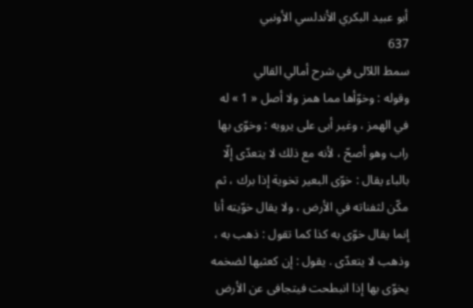أبو عبيد البكري الأندلسي الأونبي
637
سمط اللآلى في شرح أمالي القالي
وقوله : وخوّأها مما همز ولا أصل « 1 » له في الهمز ، وغير أبى على يرويه : وخوّى بها راب وهو أصحّ ، لأنه مع ذلك لا يتعدّى إلّا بالباء يقال : خوّى البعير تخوية إذا برك ، ثم مكّن لثفناته في الأرض ، ولا يقال خوّيته أنا إنما يقال خوّى به كذا كما تقول : ذهب به ، وذهب لا يتعدّى . يقول : إن كعثبها لضخمه يخوّى بها إذا انبطحت فيتجافى عن الأرض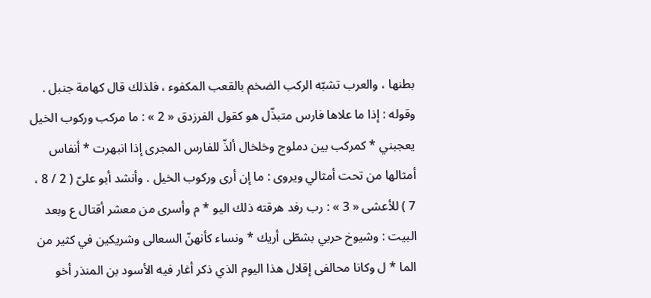بطنها ، والعرب تشبّه الركب الضخم بالقعب المكفوء ، فلذلك قال كهامة جنبل . وقوله : إذا ما علاها فارس متبذّل هو كقول الفرزدق « 2 » : ما مركب وركوب الخيل يعجبني * كمركب بين دملوج وخلخال ألذّ للفارس المجرى إذا انبهرت * أنفاس أمثالها من تحت أمثالي ويروى : ما إن أرى وركوب الخيل . وأنشد أبو علىّ ( 2 / 8 ، 7 ) للأعشى « 3 » : رب رفد هرقته ذلك اليو * م وأسرى من معشر أقتال ع وبعد البيت : وشيوخ حربي بشطّى أريك * ونساء كأنهنّ السعالى وشريكين في كثير من الما * ل وكانا محالفى إقلال هذا اليوم الذي ذكر أغار فيه الأسود بن المنذر أخو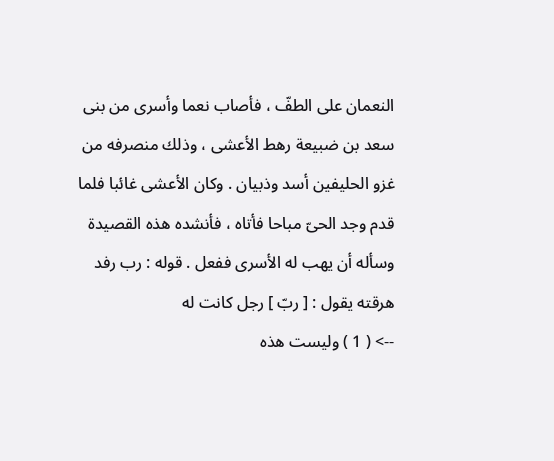النعمان على الطفّ ، فأصاب نعما وأسرى من بنى سعد بن ضبيعة رهط الأعشى ، وذلك منصرفه من غزو الحليفين أسد وذبيان . وكان الأعشى غائبا فلما قدم وجد الحىّ مباحا فأتاه ، فأنشده هذه القصيدة وسأله أن يهب له الأسرى ففعل . قوله : رب رفد هرقته يقول : [ ربّ ] رجل كانت له
--> ( 1 ) وليست هذه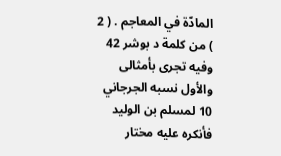المادّة في المعاجم . ( 2 ) من كلمة د بوشر 42 وفيه تجرى بأمثالى والأول نسبه الجرجاني 10 لمسلم بن الوليد فأنكره عليه مختار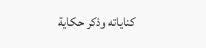كناياته وذكر حكاية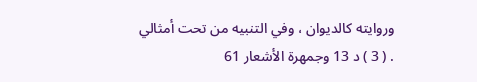وروايته كالديوان ، وفي التنبيه من تحت أمثالي . ( 3 ) د 13 وجمهرة الأشعار 61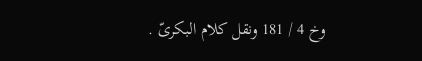وخ 4 / 181 ونقل كلام البكرىّ .